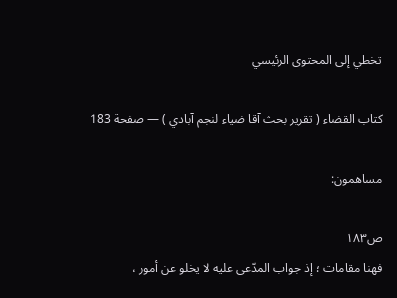تخطي إلى المحتوى الرئيسي

كتاب القضاء ( تقرير بحث آقا ضياء لنجم آبادي ) — صفحة 183

مساهمون:

ص١٨٣
فهنا مقامات ؛ إذ جواب المدّعى عليه لا يخلو عن أمور ،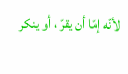لأنّه إمّا أن يقرّ ، أو ينكر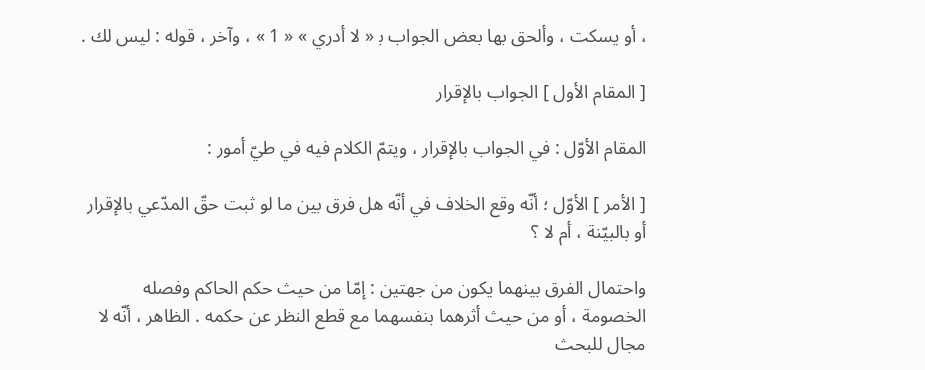، أو يسكت ، وألحق بها بعض الجواب ب‍ « لا أدري » « 1 » ، وآخر ، قوله : ليس لك .

[ المقام الأول ] الجواب بالإقرار

المقام الأوّل : في الجواب بالإقرار ، ويتمّ الكلام فيه في طيّ أمور :

[ الأمر ] الأوّل ؛ أنّه وقع الخلاف في أنّه هل فرق بين ما لو ثبت حقّ المدّعي بالإقرار أو بالبيّنة ، أم لا ؟

واحتمال الفرق بينهما يكون من جهتين : إمّا من حيث حكم الحاكم وفصله الخصومة ، أو من حيث أثرهما بنفسهما مع قطع النظر عن حكمه . الظاهر ، أنّه لا مجال للبحث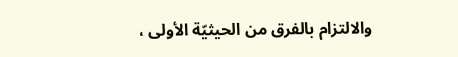والالتزام بالفرق من الحيثيّة الأولى ،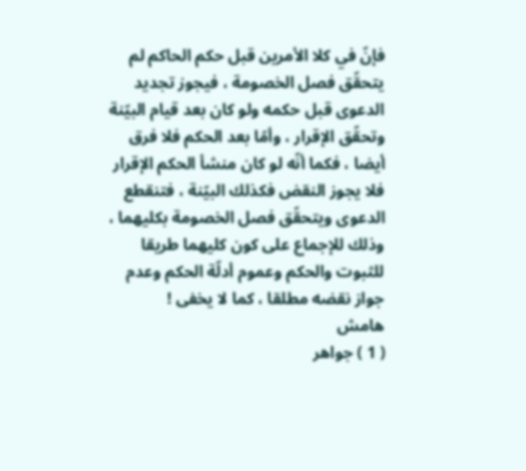فإنّ في كلا الأمرين قبل حكم الحاكم لم يتحقّق فصل الخصومة ، فيجوز تجديد الدعوى قبل حكمه ولو كان بعد قيام البيّنة وتحقّق الإقرار ، وأمّا بعد الحكم فلا فرق أيضا ، فكما أنّه لو كان منشأ الحكم الإقرار فلا يجوز النقض فكذلك البيّنة ، فتنقطع الدعوى ويتحقّق فصل الخصومة بكليهما ، وذلك للإجماع على كون كليهما طريقا للثبوت والحكم وعموم أدلّة الحكم وعدم جواز نقضه مطلقا ، كما لا يخفى !
هامش
( 1 ) جواهر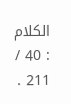الكلام : 40 / 211 .